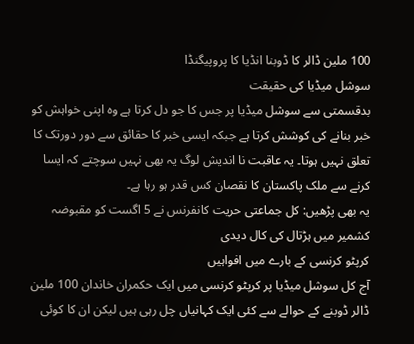100 ملین ڈالر کا ڈوبنا انڈیا کا پروپیگنڈا
سوشل میڈیا کی حقیقت
بدقسمتی سے سوشل میڈیا پر جس کا جو دل کرتا ہے وہ اپنی خواہش کو خبر بنانے کی کوشش کرتا ہے جبکہ ایسی خبر کا حقائق سے دور دورتک کا تعلق نہیں ہوتا۔ یہ عاقبت نا اندیش لوگ یہ بھی نہیں سوچتے کہ ایسا کرنے سے ملک پاکستان کا نقصان کس قدر ہو رہا ہے۔
یہ بھی پڑھیں: کل جماعتی حریت کانفرنس نے 5 اگست کو مقبوضہ کشمیر میں ہڑتال کی کال دیدی
کرپٹو کرنسی کے بارے میں افواہیں
آج کل سوشل میڈیا پر کرپٹو کرنسی میں ایک حکمران خاندان 100 ملین ڈالر ڈوبنے کے حوالے سے کئی ایک کہانیاں چل رہی ہیں لیکن ان کا کوئی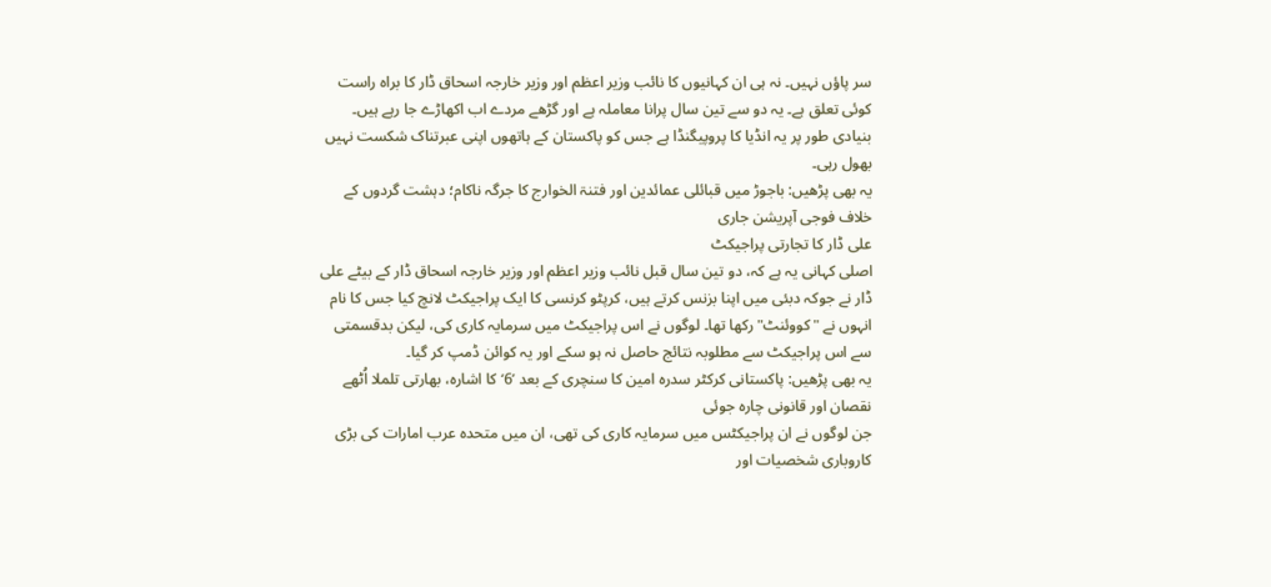سر پاؤں نہیں۔ نہ ہی ان کہانیوں کا نائب وزیر اعظم اور وزیر خارجہ اسحاق ڈار کا براہ راست کوئی تعلق ہے۔ یہ دو سے تین سال پرانا معاملہ ہے اور گڑھے مردے اب اکھاڑے جا رہے ہیں۔ بنیادی طور پر یہ انڈیا کا پروپیگنڈا ہے جس کو پاکستان کے ہاتھوں اپنی عبرتناک شکست نہیں بھول رہی۔
یہ بھی پڑھیں: باجوڑ میں قبائلی عمائدین اور فتنۃ الخوارج کا جرگہ ناکام؛ دہشت گردوں کے خلاف فوجی آپریشن جاری
علی ڈار کا تجارتی پراجیکٹ
اصلی کہانی یہ ہے کہ، دو تین سال قبل نائب وزیر اعظم اور وزیر خارجہ اسحاق ڈار کے بیٹے علی ڈار نے جوکہ دبئی میں اپنا بزنس کرتے ہیں، کرپٹو کرنسی کا ایک پراجیکٹ لانچ کیا جس کا نام انہوں نے "کووئنٹ" رکھا تھا۔ لوگوں نے اس پراجیکٹ میں سرمایہ کاری کی، لیکن بدقسمتی سے اس پراجیکٹ سے مطلوبہ نتائج حاصل نہ ہو سکے اور یہ کوائن ڈمپ کر گیا۔
یہ بھی پڑھیں: پاکستانی کرکٹر سدرہ امین کا سنچری کے بعد ’6‘ کا اشارہ، بھارتی تلملا اُٹھے
نقصان اور قانونی چارہ جوئی
جن لوگوں نے ان پراجیکٹس میں سرمایہ کاری کی تھی، ان میں متحدہ عرب امارات کی بڑی کاروباری شخصیات اور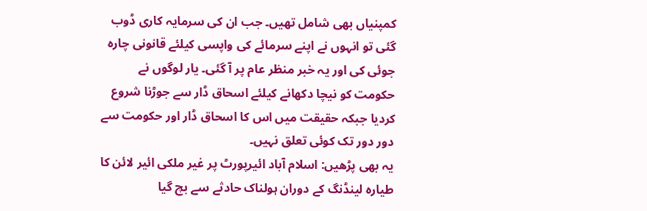کمپنیاں بھی شامل تھیں۔ جب ان کی سرمایہ کاری ڈوب گئی تو انہوں نے اپنے سرمائے کی واپسی کیلئے قانونی چارہ جوئی کی اور یہ خبر منظر عام پر آ گئی۔ یار لوگوں نے حکومت کو نیچا دکھانے کیلئے اسحاق ڈار سے جوڑنا شروع کردیا جبکہ حقیقت میں اس کا اسحاق ڈار اور حکومت سے دور دور تک کوئی تعلق نہیں۔
یہ بھی پڑھیں: اسلام آباد ائیرپورٹ پر غیر ملکی ائیر لائن کا طیارہ لینڈنگ کے دوران ہولناک حادثے سے بچ گیا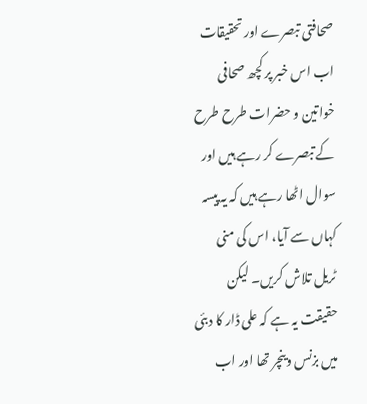صحافتی تبصرے اور تحقیقات
اب اس خبر پر کچھ صحافی خواتین و حضرات طرح طرح کے تبصرے کر رہے ہیں اور سوال اٹھا رہے ہیں کہ یہ پیسہ کہاں سے آیا، اس کی منی ٹریل تلاش کریں۔ لیکن حقیقت یہ ہے کہ علی ڈار کا دبئی میں بزنس وینچر تھا اور اب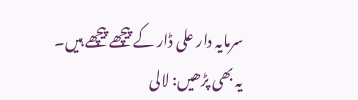سرمایہ دار علی ڈار کے پیچھے پیچھے ہیں۔
یہ بھی پڑھیں: لالی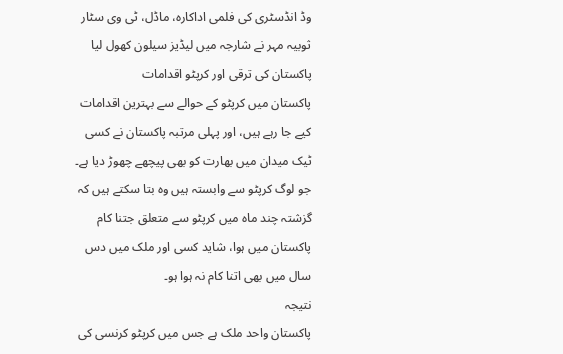وڈ انڈسٹری کی فلمی اداکارہ، ماڈل، ٹی وی سٹار ثوبیہ مہر نے شارجہ میں لیڈیز سیلون کھول لیا
پاکستان کی ترقی اور کرپٹو اقدامات
پاکستان میں کرپٹو کے حوالے سے بہترین اقدامات کیے جا رہے ہیں، اور پہلی مرتبہ پاکستان نے کسی ٹیک میدان میں بھارت کو بھی پیچھے چھوڑ دیا ہے۔ جو لوگ کرپٹو سے وابستہ ہیں وہ بتا سکتے ہیں کہ گزشتہ چند ماہ میں کرپٹو سے متعلق جتنا کام پاکستان میں ہوا، شاید کسی اور ملک میں دس سال میں بھی اتنا کام نہ ہوا ہو۔
نتیجہ
پاکستان واحد ملک ہے جس میں کرپٹو کرنسی کی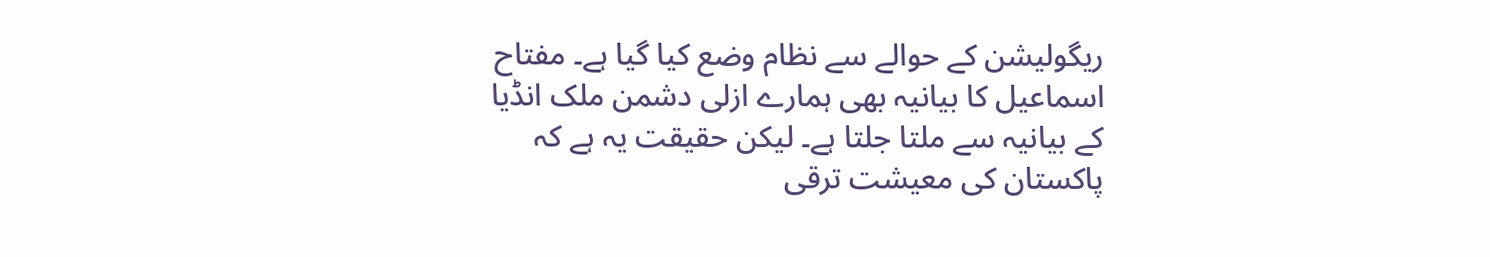ریگولیشن کے حوالے سے نظام وضع کیا گیا ہے۔ مفتاح اسماعیل کا بیانیہ بھی ہمارے ازلی دشمن ملک انڈیا کے بیانیہ سے ملتا جلتا ہے۔ لیکن حقیقت یہ ہے کہ پاکستان کی معیشت ترقی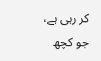کر رہی ہے، جو کچھ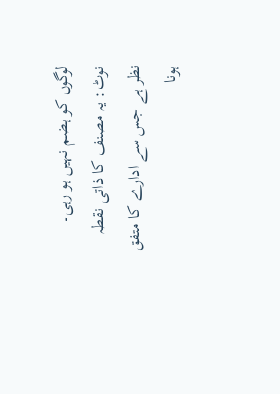لوگوں کو ہضم نہیں ہو رہی۔
نوٹ: یہ مصنف کا ذاتی نقطہ نظر ہے جس سے ادارے کا متفق ہونا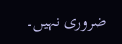ضروری نہیں۔